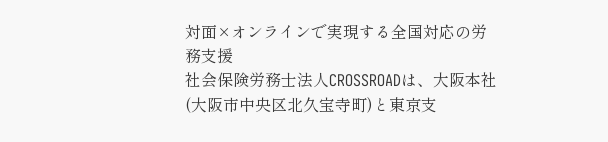対面×オンラインで実現する全国対応の労務支援
社会保険労務士法人CROSSROADは、大阪本社(大阪市中央区北久宝寺町)と東京支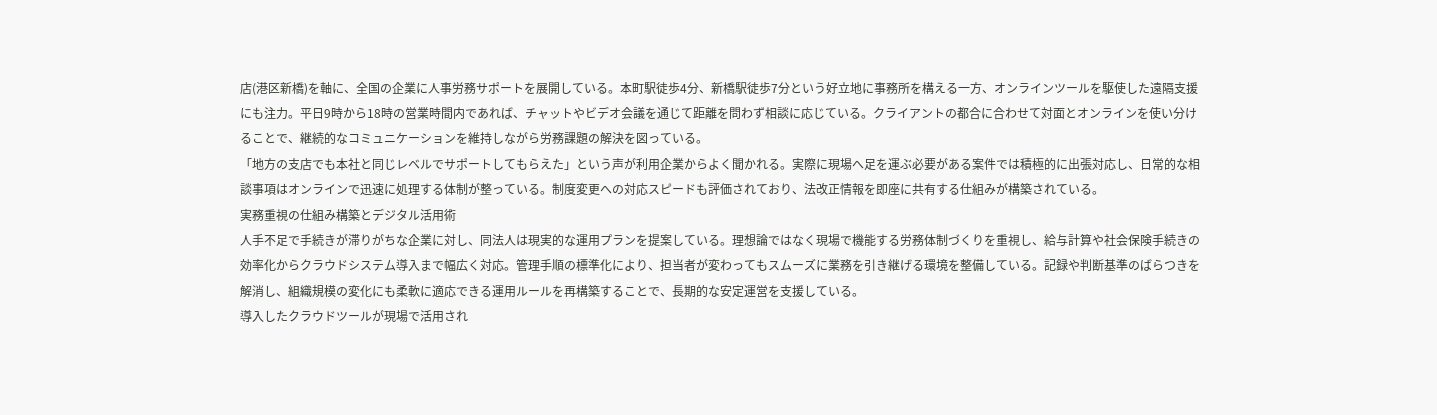店(港区新橋)を軸に、全国の企業に人事労務サポートを展開している。本町駅徒歩4分、新橋駅徒歩7分という好立地に事務所を構える一方、オンラインツールを駆使した遠隔支援にも注力。平日9時から18時の営業時間内であれば、チャットやビデオ会議を通じて距離を問わず相談に応じている。クライアントの都合に合わせて対面とオンラインを使い分けることで、継続的なコミュニケーションを維持しながら労務課題の解決を図っている。
「地方の支店でも本社と同じレベルでサポートしてもらえた」という声が利用企業からよく聞かれる。実際に現場へ足を運ぶ必要がある案件では積極的に出張対応し、日常的な相談事項はオンラインで迅速に処理する体制が整っている。制度変更への対応スピードも評価されており、法改正情報を即座に共有する仕組みが構築されている。
実務重視の仕組み構築とデジタル活用術
人手不足で手続きが滞りがちな企業に対し、同法人は現実的な運用プランを提案している。理想論ではなく現場で機能する労務体制づくりを重視し、給与計算や社会保険手続きの効率化からクラウドシステム導入まで幅広く対応。管理手順の標準化により、担当者が変わってもスムーズに業務を引き継げる環境を整備している。記録や判断基準のばらつきを解消し、組織規模の変化にも柔軟に適応できる運用ルールを再構築することで、長期的な安定運営を支援している。
導入したクラウドツールが現場で活用され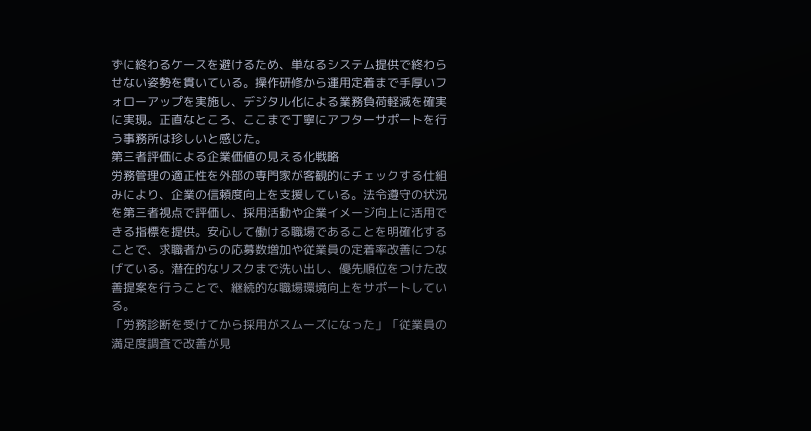ずに終わるケースを避けるため、単なるシステム提供で終わらせない姿勢を貫いている。操作研修から運用定着まで手厚いフォローアップを実施し、デジタル化による業務負荷軽減を確実に実現。正直なところ、ここまで丁寧にアフターサポートを行う事務所は珍しいと感じた。
第三者評価による企業価値の見える化戦略
労務管理の適正性を外部の専門家が客観的にチェックする仕組みにより、企業の信頼度向上を支援している。法令遵守の状況を第三者視点で評価し、採用活動や企業イメージ向上に活用できる指標を提供。安心して働ける職場であることを明確化することで、求職者からの応募数増加や従業員の定着率改善につなげている。潜在的なリスクまで洗い出し、優先順位をつけた改善提案を行うことで、継続的な職場環境向上をサポートしている。
「労務診断を受けてから採用がスムーズになった」「従業員の満足度調査で改善が見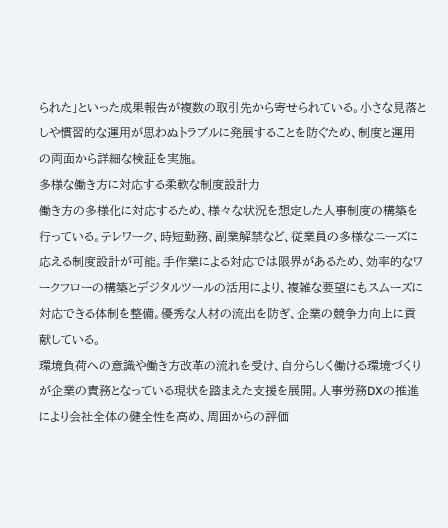られた」といった成果報告が複数の取引先から寄せられている。小さな見落としや慣習的な運用が思わぬトラブルに発展することを防ぐため、制度と運用の両面から詳細な検証を実施。
多様な働き方に対応する柔軟な制度設計力
働き方の多様化に対応するため、様々な状況を想定した人事制度の構築を行っている。テレワーク、時短勤務、副業解禁など、従業員の多様なニーズに応える制度設計が可能。手作業による対応では限界があるため、効率的なワークフローの構築とデジタルツールの活用により、複雑な要望にもスムーズに対応できる体制を整備。優秀な人材の流出を防ぎ、企業の競争力向上に貢献している。
環境負荷への意識や働き方改革の流れを受け、自分らしく働ける環境づくりが企業の責務となっている現状を踏まえた支援を展開。人事労務DXの推進により会社全体の健全性を高め、周囲からの評価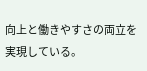向上と働きやすさの両立を実現している。